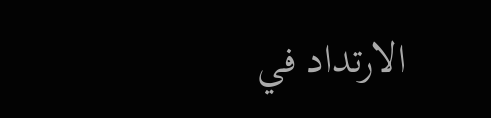الارتداد في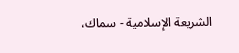الشريعة الإسلامية - سماك،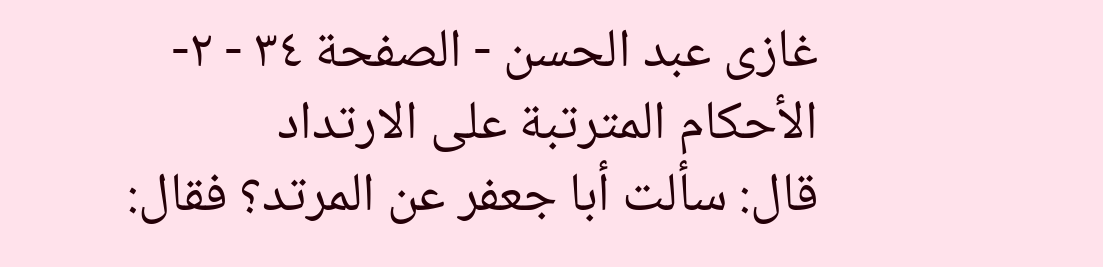غازى عبد الحسن - الصفحة ٣٤ - ٢- الأحكام المترتبة على الارتداد
قال: سألت أبا جعفر عن المرتد؟ فقال: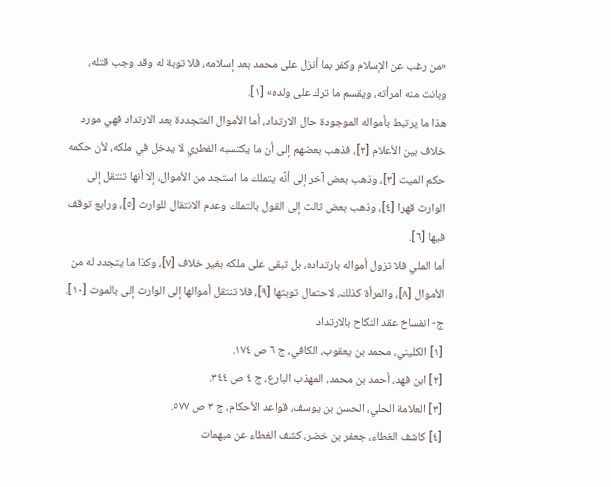«من رغب عن الإسلام وكفر بما أنزل على محمد بعد إسلامه، فلا توبة له وقد وجب قتله، وبانت منه امرأته، ويقسم ما ترك على ولده» [١].
هذا ما يرتبط بأمواله الموجودة حال الارتداد، أما الأموال المتجددة بعد الارتداد فهي مورد خلاف بين الأعلام [٢]، فذهب بعضهم إلى أن ما يكتسبه الفطري لا يدخل في ملكه، لأن حكمه حكم الميت [٣]، وذهب بعض آخر إلى أنَّه يتملك ما استجد من الأموال، إلا أنها تنتقل إلى الوارث قهرا [٤]، وذهب بعض ثالث إلى القول بالتملك وعدم الانتقال للوارث [٥]، ورابع توقف فيها [٦].
أما الملي فلا تزول أمواله بارتداده، بل تبقى على ملكه بغير خلاف [٧]، وكذا ما يتجدد له من الأموال [٨]، والمرأة كذلك، لاحتمال توبتها [٩]، فلا تنتقل أموالها إلى الوارث إلى بالموت [١٠].
ج- انفساخ عقد النكاح بالارتداد
[١] الكليني، محمد بن يعقوب، الكافي، ج ٦ ص ١٧٤.
[٢] ابن فهد، أحمد بن محمد، المهذب البارع، ج ٤ ص ٣٤٤.
[٣] العلامة الحلي، الحسن بن يوسف، قواعد الأحكام، ج ٣ ص ٥٧٧.
[٤] كاشف الغطاء، جعفر بن خضر، كشف الغطاء عن مبهمات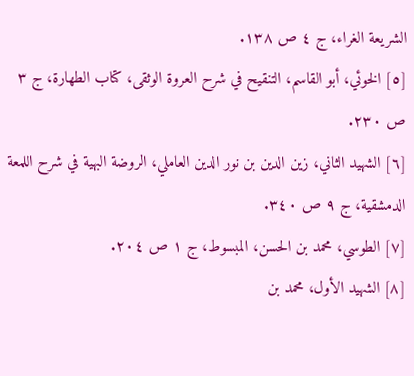الشريعة الغراء، ج ٤ ص ١٣٨.
[٥] الخوئي، أبو القاسم، التنقيح في شرح العروة الوثقى، كتاب الطهارة، ج ٣ ص ٢٣٠.
[٦] الشهيد الثاني، زين الدين بن نور الدين العاملي، الروضة البهية في شرح اللمعة الدمشقية، ج ٩ ص ٣٤٠.
[٧] الطوسي، محمد بن الحسن، المبسوط، ج ١ ص ٢٠٤.
[٨] الشهيد الأول، محمد بن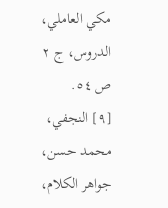مكي العاملي، الدروس، ج ٢ ص ٥٤.
[٩] النجفي، محمد حسن، جواهر الكلام،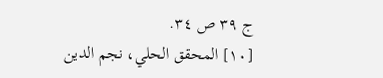ج ٣٩ ص ٣٤.
[١٠] المحقق الحلي، نجم الدين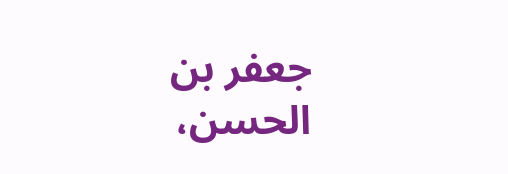جعفر بن الحسن،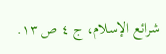شرائع الإسلام، ج ٤ ص ١٣.